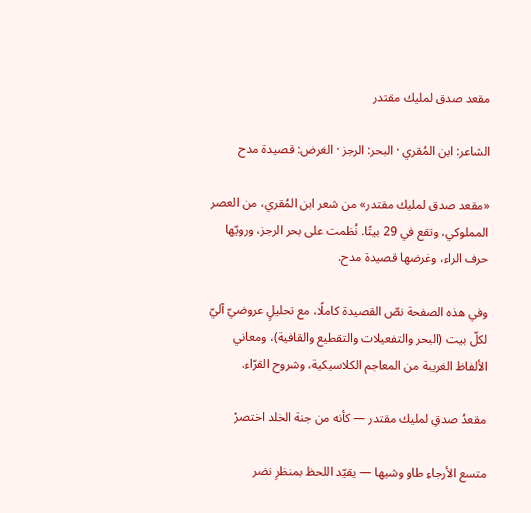مقعد صدق لمليك مقتدر

الشاعر: ابن المُقري · البحر: الرجز · الغرض: قصيدة مدح

«مقعد صدق لمليك مقتدر» من شعر ابن المُقري، من العصر المملوكي، وتقع في 29 بيتًا. نُظمت على بحر الرجز، ورويّها حرف الراء، وغرضها قصيدة مدح.

وفي هذه الصفحة نصّ القصيدة كاملًا، مع تحليلٍ عروضيّ آليّ لكلّ بيت (البحر والتفعيلات والتقطيع والقافية)، ومعاني الألفاظ الغريبة من المعاجم الكلاسيكية، وشروح القرّاء.

مقعدُ صدقِ لمليك مقتدر — كأنه من جنة الخلد اختصرْ

متسع الأرجاءِ طاو وشيها — يقيّد اللحظ بمنظرِ نضر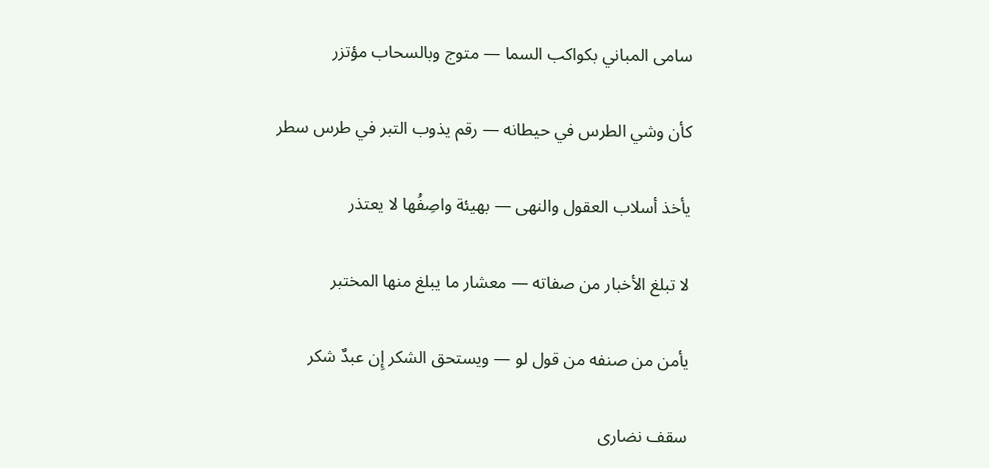سامى المباني بكواكب السما — متوج وبالسحاب مؤتزر

كأن وشي الطرس في حيطانه — رقم يذوب التبر في طرس سطر

يأخذ أسلاب العقول والنهى — بهيئة واصِفُها لا يعتذر

لا تبلغ الأخبار من صفاته — معشار ما يبلغ منها المختبر

يأمن من صنفه من قول لو — ويستحق الشكر إِن عبدٌ شكر

سقف نضارى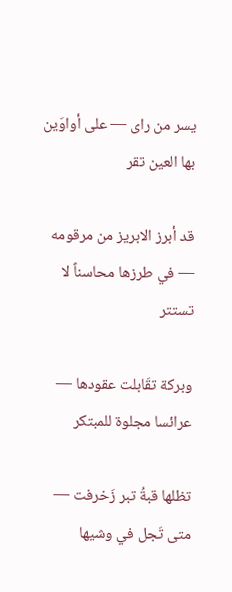يسر من راى — على أواوَين بها العين تقر

قد أبرز الابريز من مرقومه — في طرزها محاسناً لا تستتر

وبركة تقَابلت عقودها — عرائسا مجلوة للمبتكر

تظلها قبةُ تبر زَخرفت — متى تَجل في وشيها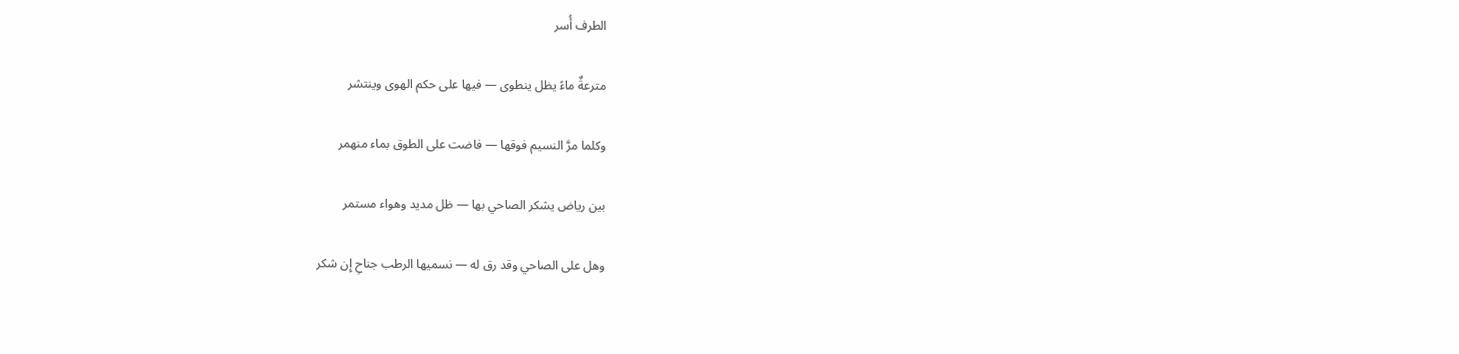الطرف أُسر

مترعةٌ ماءً يظل ينطوى — فيها على حكم الهوى وينتشر

وكلما مرَّ النسيم فوقها — فاضت على الطوق بماء منهمر

بين رياض يشكر الصاحي بها — ظل مديد وهواء مستمر

وهل على الصاحي وقد رق له — نسميها الرطب جناحِ إِن شكر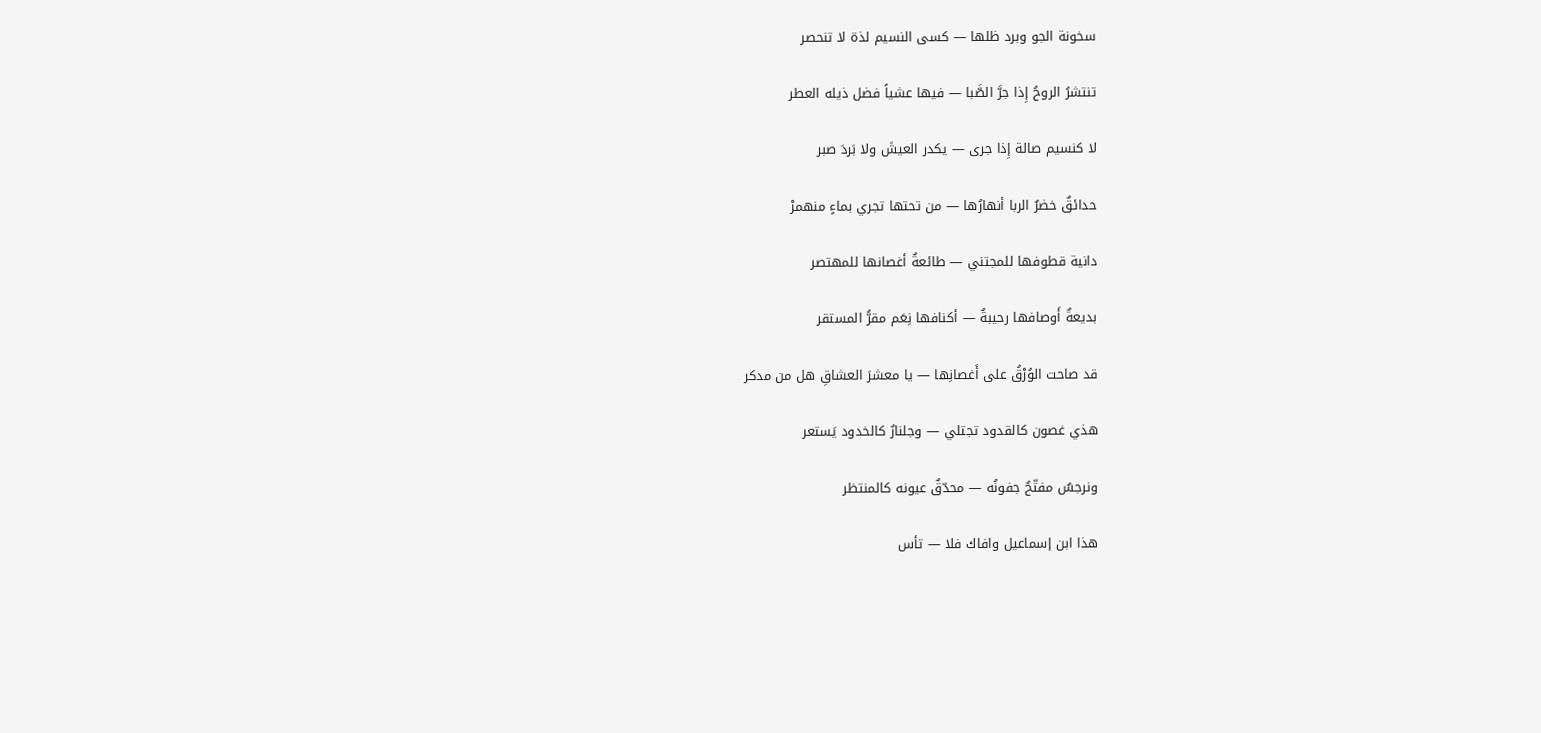سخونة الجو وبرد ظلها — كسى النسيم لذة لا تنحصر

تنتشرُ الروحُ إِذا جرَّ الصَّبا — فيها عشياً فضل ذيله العطر

لا كنسيم صالة إِذا جرى — يكدر العيشَ ولا بَردَ صبر

حدائقٌ خضرٌ الربا أنهارُها — من تحتها تجري بماءٍ منهمرْ

دانية قطوفها للمجتني — طائعةٌ أغصانها للمهتصر

بديعةٌ أَوصافها رحيبةٌ — أكنافها نِعَم مقرُّ المستقر

قد صاحت الوُرْقُ على أَغصانِها — يا معشرَ العشاقِ هل من مدكر

هذي غصون كالقدود تجتلي — وجلنارٌ كالخدود يَستعر

ونرجسٌ مفتّحٌ جفونُه — محدّقٌ عيونه كالمنتظر

هذا ابن إسماعيل وافاك فلا — تأس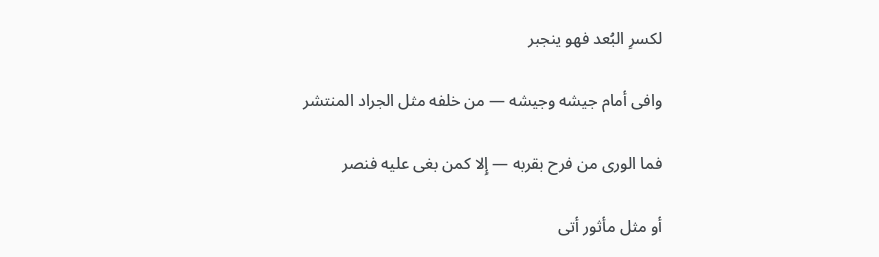لكسرِ البُعد فهو ينجبر

وافى أمام جيشه وجيشه — من خلفه مثل الجراد المنتشر

فما الورى من فرح بقربه — إِلا كمن بغى عليه فنصر

أو مثل مأثور أتى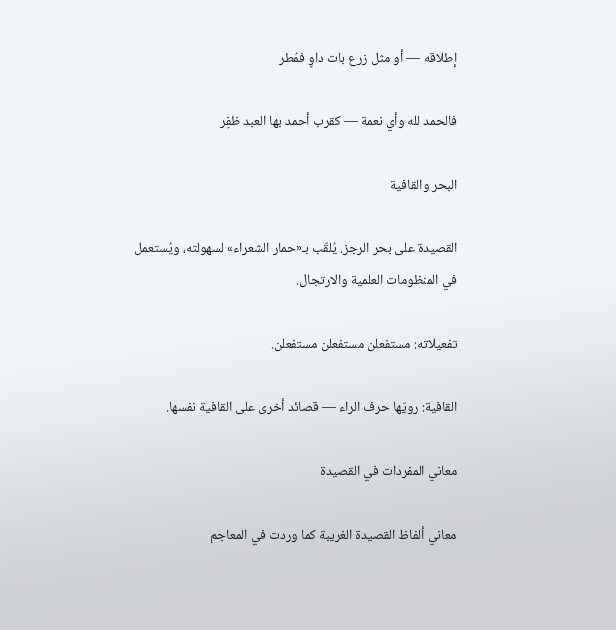إطلاقه — أو مثل زرع بات داوٍ فمُطر

فالحمد لله وأي نعمة — كقرب أحمد بها العبد ظفِر

البحر والقافية

القصيدة على بحر الرجز. يُلقّب بـ«حمار الشعراء» لسهولته، ويُستعمل في المنظومات العلمية والارتجال.

تفعيلاته: مستفعلن مستفعلن مستفعلن.

القافية: رويّها حرف الراء — قصائد أخرى على القافية نفسها.

معاني المفردات في القصيدة

معاني ألفاظ القصيدة الغريبة كما وردت في المعاجم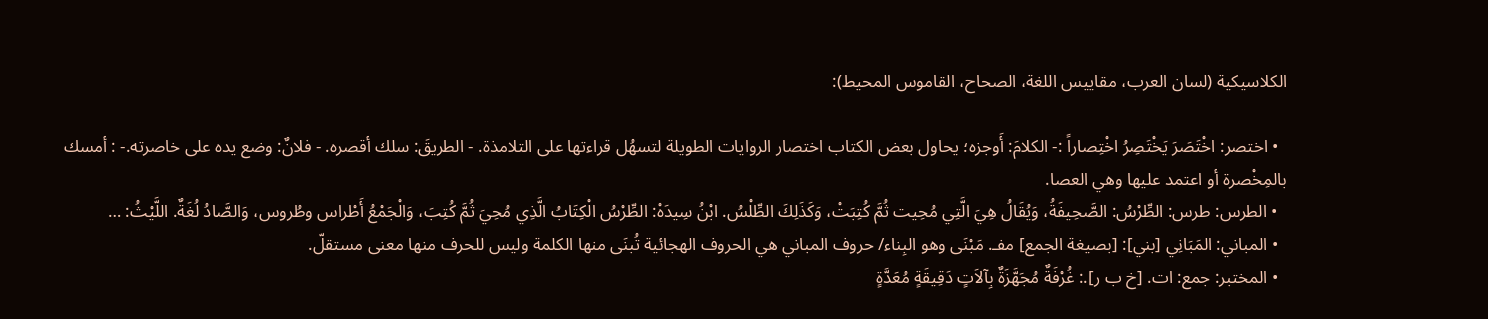الكلاسيكية (لسان العرب، مقاييس اللغة، الصحاح، القاموس المحيط):

  • اختصر: اخْتَصَرَ يَخْتَصِرُ اخْتِصاراً :- الكلامَ: أَوجزه؛ يحاول بعض الكتاب اختصار الروايات الطويلة لتسهُل قراءتها على التلامذة. - الطريقَ: سلك أقصره. - فلانٌ: وضع يده على خاصرته.- : أمسك بالمِخْصرة أو اعتمد عليها وهي العصا.
  • الطرس: طرس: الطِّرْسُ: الصَّحِيفَةُ، وَيُقَالُ هِيَ الَّتِي مُحِيت ثُمَّ كُتِبَتْ، وَكَذَلِكَ الطِّلْسُ. ابْنُ سِيدَهْ: الطِّرْسُ الْكِتَابُ الَّذِي مُحِيَ ثُمَّ كُتِبَ، وَالْجَمْعُ أَطْراس وطُروس، وَالصَّادُ لُغَةٌ. اللَّيْثُ: …
  • المباني: المَبَانِي [بني]: [بصيغة الجمع] مفـ. مَبْنَى وهو البِناء/ حروف المباني هي الحروف الهجائية تُبنَى منها الكلمة وليس للحرف منها معنى مستقلّ.
  • المختبر: جمع: ات. [خ ب ر].: غُرْفَةٌ مُجَهَّزَةٌ بِآلاَتٍ دَقِيقَةٍ مُعَدَّةٍ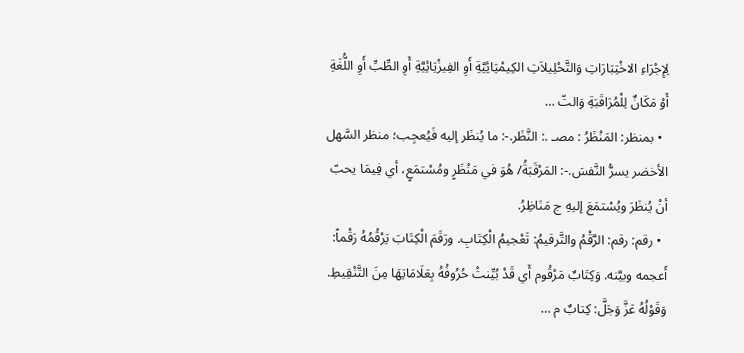لِإِجْرَاءِ الاخْتِبَارَاتِ وَالتَّحْلِيلاَتِ الكِيمْيَائِيَّةِ أَوِ الفِيزْيَائِيَّةِ أَوِ الطِّبِّ أَوِ اللُّغَةِ أَوْ مَكَانٌ لِلْمُرَاقَبَةِ وَالتّ …
  • بمنظر: المَنْظَرُ : مصـ .: النَّظَر.-: ما يُنظَر إليه فَيُعجِب؛ منظر السَّهل الأخضر يسرُّ النَّفسَ.-: المَرْقَبَةُ/ هُوَ في مَنْظَرٍ ومُسْتمَعٍ، أي فِيمَا يحبّ أنْ يُنظَرَ ويُسْتمَعَ إليهِ ج مَنَاظِرُ.
  • رقم: رقم: الرَّقْمُ والتَّرقيمُ: تَعْجيمُ الْكِتَابِ. ورَقَمَ الْكِتَابَ يَرْقُمُهُ رَقْماً: أَعجمه وبيَّنه. وَكِتَابٌ مَرْقُوم أَي قَدْ بُيِّنتْ حُرُوفُهُ بِعَلَامَاتِهَا مِنَ التَّنْقِيطِ. وَقَوْلُهُ عَزَّ وَجَلَّ: كِتابٌ م …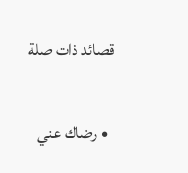قصائد ذات صلة

  • رضاك عني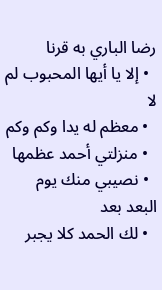رضا الباري به قرنا
  • إلا يا أيها المحبوب لم لا
  • معظم له يدا وكم وكم
  • منزلتي أحمد عظمها
  • نصيبي منك يوم البعد بعد
  • لك الحمد كلا يجبر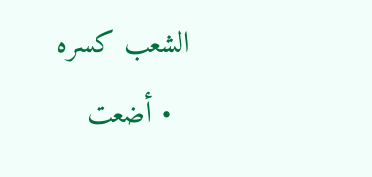الشعب كسره
  • أضعت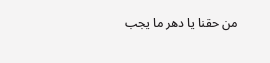من حقنا يا دهر ما يجب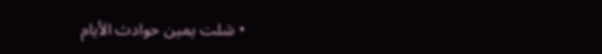• شلت يمين حوادث الأيام